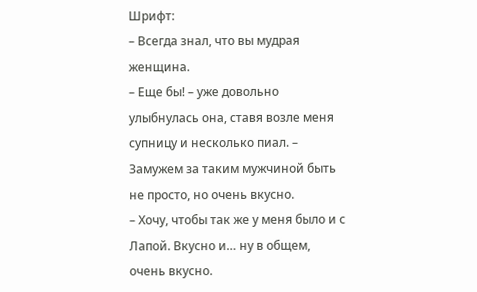Шрифт:
– Всегда знал, что вы мудрая женщина.
– Еще бы! – уже довольно улыбнулась она, ставя возле меня супницу и несколько пиал. – Замужем за таким мужчиной быть не просто, но очень вкусно.
– Хочу, чтобы так же у меня было и с Лапой. Вкусно и… ну в общем, очень вкусно.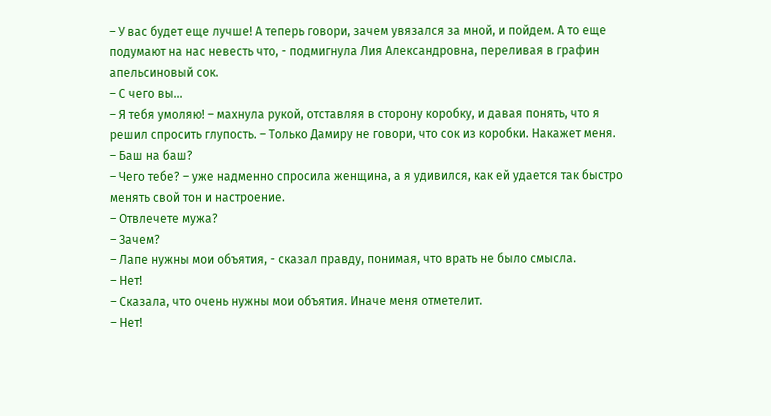– У вас будет еще лучше! А теперь говори, зачем увязался за мной, и пойдем. А то еще подумают на нас невесть что, - подмигнула Лия Александровна, переливая в графин апельсиновый сок.
– С чего вы…
– Я тебя умоляю! – махнула рукой, отставляя в сторону коробку, и давая понять, что я решил спросить глупость. – Только Дамиру не говори, что сок из коробки. Накажет меня.
– Баш на баш?
– Чего тебе? – уже надменно спросила женщина, а я удивился, как ей удается так быстро менять свой тон и настроение.
– Отвлечете мужа?
– Зачем?
– Лапе нужны мои объятия, - сказал правду, понимая, что врать не было смысла.
– Нет!
– Сказала, что очень нужны мои объятия. Иначе меня отметелит.
– Нет!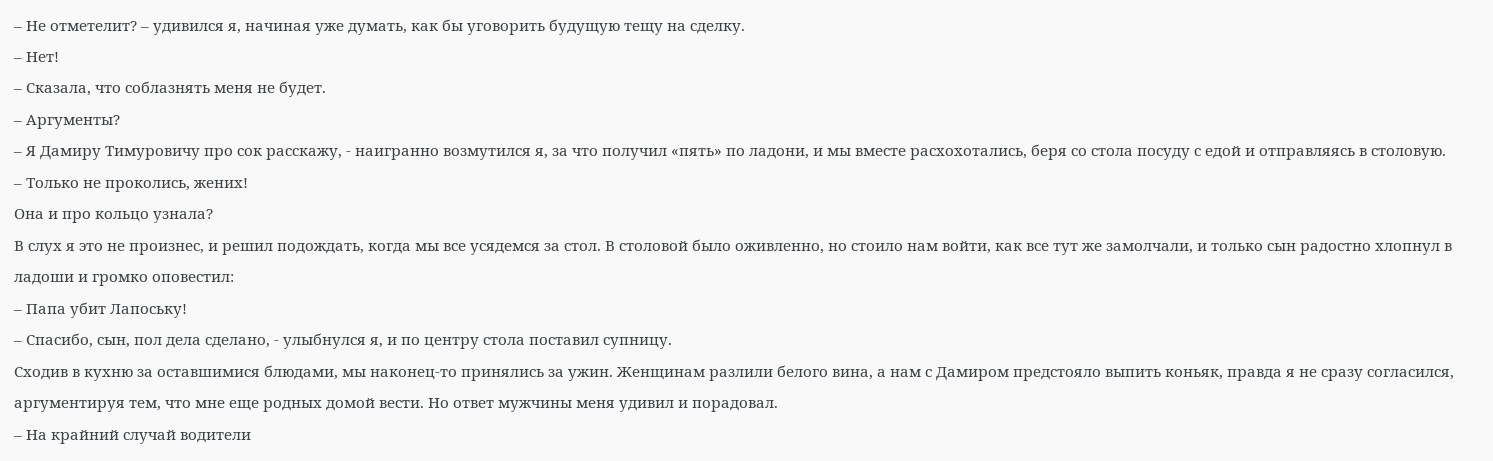– Не отметелит? – удивился я, начиная уже думать, как бы уговорить будущую тещу на сделку.
– Нет!
– Сказала, что соблазнять меня не будет.
– Аргументы?
– Я Дамиру Тимуровичу про сок расскажу, - наигранно возмутился я, за что получил «пять» по ладони, и мы вместе расхохотались, беря со стола посуду с едой и отправляясь в столовую.
– Только не проколись, жених!
Она и про кольцо узнала?
В слух я это не произнес, и решил подождать, когда мы все усядемся за стол. В столовой было оживленно, но стоило нам войти, как все тут же замолчали, и только сын радостно хлопнул в ладоши и громко оповестил:
– Папа убит Лапоську!
– Спасибо, сын, пол дела сделано, - улыбнулся я, и по центру стола поставил супницу.
Сходив в кухню за оставшимися блюдами, мы наконец-то принялись за ужин. Женщинам разлили белого вина, а нам с Дамиром предстояло выпить коньяк, правда я не сразу согласился, аргументируя тем, что мне еще родных домой вести. Но ответ мужчины меня удивил и порадовал.
– На крайний случай водители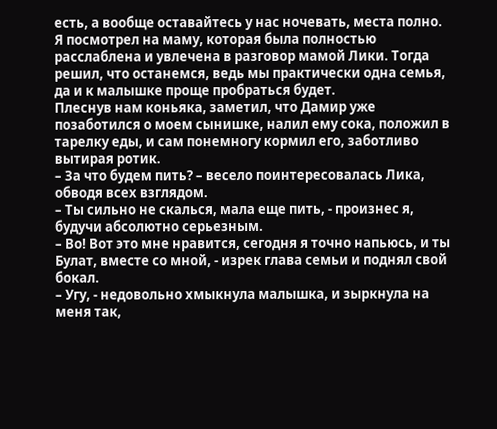есть, а вообще оставайтесь у нас ночевать, места полно.
Я посмотрел на маму, которая была полностью расслаблена и увлечена в разговор мамой Лики. Тогда решил, что останемся, ведь мы практически одна семья, да и к малышке проще пробраться будет.
Плеснув нам коньяка, заметил, что Дамир уже позаботился о моем сынишке, налил ему сока, положил в тарелку еды, и сам понемногу кормил его, заботливо вытирая ротик.
– За что будем пить? – весело поинтересовалась Лика, обводя всех взглядом.
– Ты сильно не скалься, мала еще пить, - произнес я, будучи абсолютно серьезным.
– Во! Вот это мне нравится, сегодня я точно напьюсь, и ты Булат, вместе со мной, - изрек глава семьи и поднял свой бокал.
– Угу, - недовольно хмыкнула малышка, и зыркнула на меня так,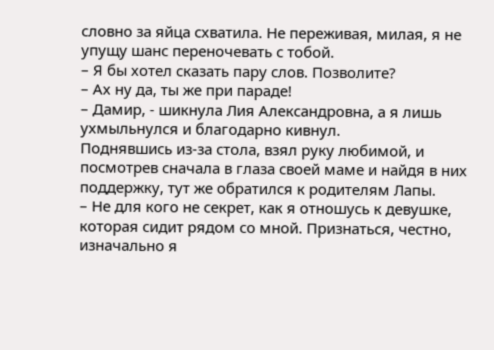словно за яйца схватила. Не переживая, милая, я не упущу шанс переночевать с тобой.
– Я бы хотел сказать пару слов. Позволите?
– Ах ну да, ты же при параде!
– Дамир, - шикнула Лия Александровна, а я лишь ухмыльнулся и благодарно кивнул.
Поднявшись из-за стола, взял руку любимой, и посмотрев сначала в глаза своей маме и найдя в них поддержку, тут же обратился к родителям Лапы.
– Не для кого не секрет, как я отношусь к девушке, которая сидит рядом со мной. Признаться, честно, изначально я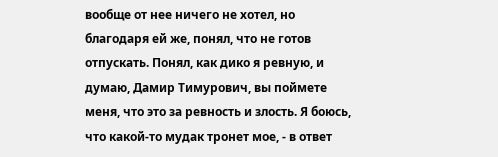вообще от нее ничего не хотел, но благодаря ей же, понял, что не готов отпускать. Понял, как дико я ревную, и думаю, Дамир Тимурович, вы поймете меня, что это за ревность и злость. Я боюсь, что какой-то мудак тронет мое, - в ответ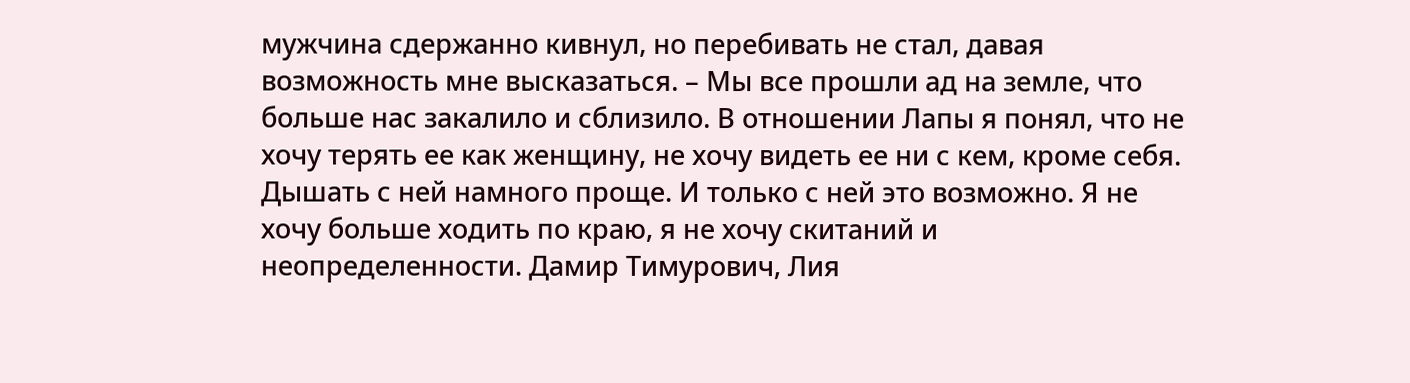мужчина сдержанно кивнул, но перебивать не стал, давая возможность мне высказаться. – Мы все прошли ад на земле, что больше нас закалило и сблизило. В отношении Лапы я понял, что не хочу терять ее как женщину, не хочу видеть ее ни с кем, кроме себя. Дышать с ней намного проще. И только с ней это возможно. Я не хочу больше ходить по краю, я не хочу скитаний и неопределенности. Дамир Тимурович, Лия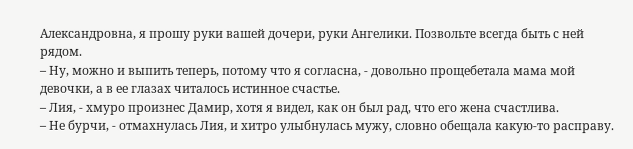Александровна, я прошу руки вашей дочери, руки Ангелики. Позвольте всегда быть с ней рядом.
– Ну, можно и выпить теперь, потому что я согласна, - довольно прощебетала мама мой девочки, а в ее глазах читалось истинное счастье.
– Лия, - хмуро произнес Дамир, хотя я видел, как он был рад, что его жена счастлива.
– Не бурчи, - отмахнулась Лия, и хитро улыбнулась мужу, словно обещала какую-то расправу.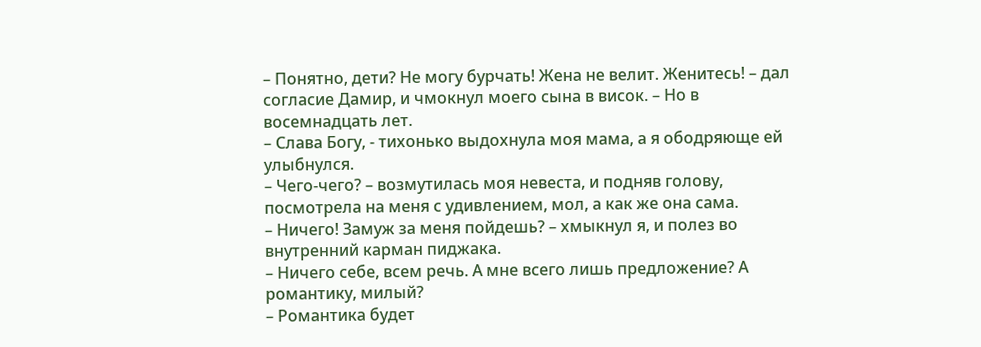– Понятно, дети? Не могу бурчать! Жена не велит. Женитесь! – дал согласие Дамир, и чмокнул моего сына в висок. – Но в восемнадцать лет.
– Слава Богу, - тихонько выдохнула моя мама, а я ободряюще ей улыбнулся.
– Чего-чего? – возмутилась моя невеста, и подняв голову, посмотрела на меня с удивлением, мол, а как же она сама.
– Ничего! Замуж за меня пойдешь? – хмыкнул я, и полез во внутренний карман пиджака.
– Ничего себе, всем речь. А мне всего лишь предложение? А романтику, милый?
– Романтика будет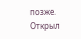позже.
Открыл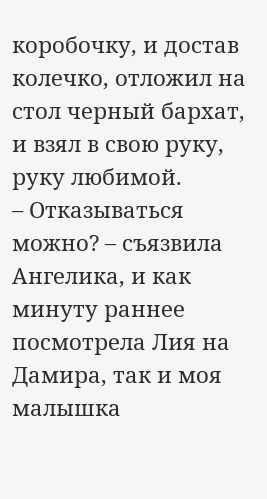коробочку, и достав колечко, отложил на стол черный бархат, и взял в свою руку, руку любимой.
– Отказываться можно? – съязвила Ангелика, и как минуту раннее посмотрела Лия на Дамира, так и моя малышка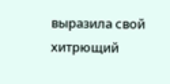выразила свой хитрющий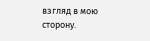взгляд в мою сторону.